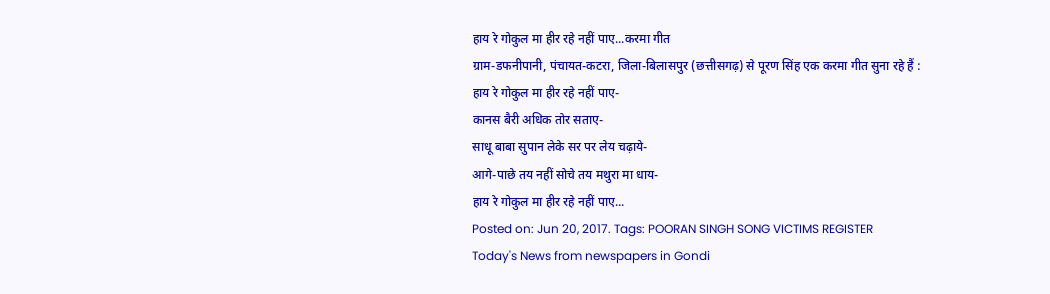हाय रे गोकुल मा हीर रहे नहीं पाए...करमा गीत
ग्राम-डफनीपानी, पंचायत-कटरा, जिला-बिलासपुर (छत्तीसगढ़) से पूरण सिंह एक करमा गीत सुना रहे हैं :
हाय रे गोकुल मा हीर रहे नहीं पाए-
कानस बैरी अधिक तोर सताए-
साधू बाबा सुपान लेके सर पर लेय चढ़ाये-
आगे-पाछे तय नहीं सोचे तय मथुरा मा धाय-
हाय रे गोकुल मा हीर रहे नहीं पाए...
Posted on: Jun 20, 2017. Tags: POORAN SINGH SONG VICTIMS REGISTER
Today's News from newspapers in Gondi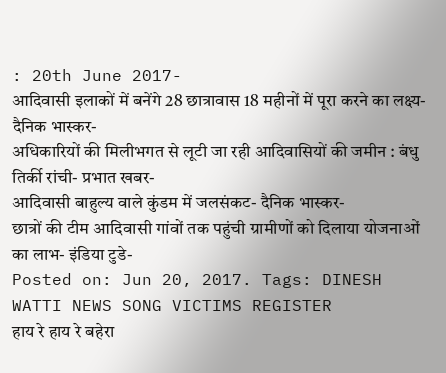: 20th June 2017-
आदिवासी इलाकों में बनेंगे 28 छात्रावास 18 महीनों में पूरा करने का लक्ष्य- दैनिक भास्कर-
अधिकारियों की मिलीभगत से लूटी जा रही आदिवासियों की जमीन : बंधु तिर्की रांची- प्रभात खबर-
आदिवासी बाहुल्य वाले कुंडम में जलसंकट- दैनिक भास्कर-
छात्रों की टीम आदिवासी गांवों तक पहुंची ग्रामीणों को दिलाया योजनाओं का लाभ- इंडिया टुडे-
Posted on: Jun 20, 2017. Tags: DINESH WATTI NEWS SONG VICTIMS REGISTER
हाय रे हाय रे बहेरा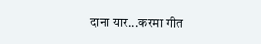दाना यार...करमा गीत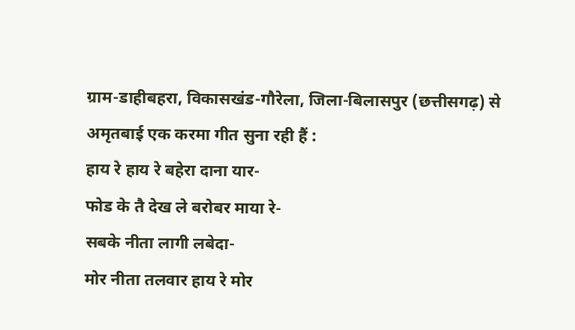ग्राम-डाहीबहरा, विकासखंड-गौरेला, जिला-बिलासपुर (छत्तीसगढ़) से अमृतबाई एक करमा गीत सुना रही हैं :
हाय रे हाय रे बहेरा दाना यार-
फोड के तै देख ले बरोबर माया रे-
सबके नीता लागी लबेदा-
मोर नीता तलवार हाय रे मोर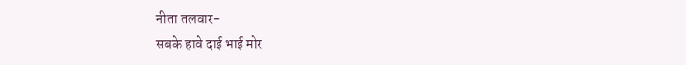नीता तलवार-
सबके हावे दाई भाई मोर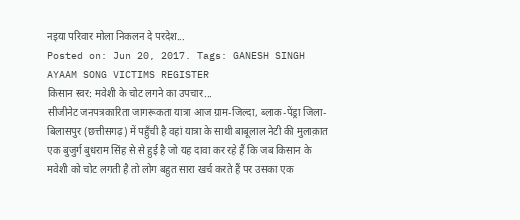नइया परिवार मोला निकलन दे परदेश...
Posted on: Jun 20, 2017. Tags: GANESH SINGH AYAAM SONG VICTIMS REGISTER
किसान स्वर: मवेशी के चोट लगने का उपचार...
सीजीनेट जनपत्रकारिता जागरूकता यात्रा आज ग्राम-जिल्दा, ब्लाक-पेंड्रा जिला-बिलासपुर (छत्तीसगढ़) में पहुँची है वहां यात्रा के साथी बाबूलाल नेटी की मुलाक़ात एक बुजुर्ग बुधराम सिंह से से हुई है जो यह दावा कर रहे हैं कि जब किसान के मवेशी को चोट लगती है तो लोग बहुत सारा खर्च करते हैं पर उसका एक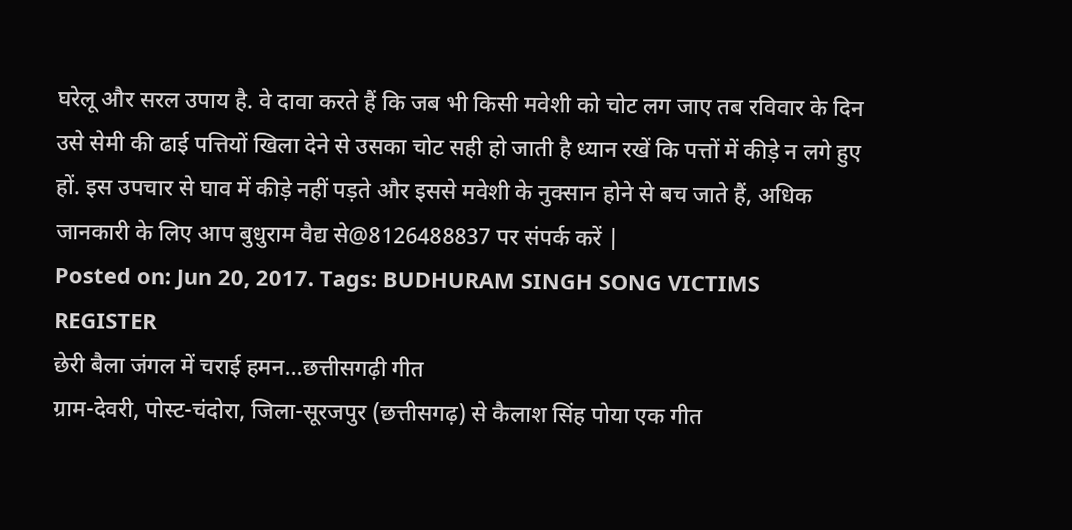घरेलू और सरल उपाय है. वे दावा करते हैं कि जब भी किसी मवेशी को चोट लग जाए तब रविवार के दिन उसे सेमी की ढाई पत्तियों खिला देने से उसका चोट सही हो जाती है ध्यान रखें कि पत्तों में कीड़े न लगे हुए हों. इस उपचार से घाव में कीड़े नहीं पड़ते और इससे मवेशी के नुक्सान होने से बच जाते हैं, अधिक जानकारी के लिए आप बुधुराम वैद्य से@8126488837 पर संपर्क करें |
Posted on: Jun 20, 2017. Tags: BUDHURAM SINGH SONG VICTIMS REGISTER
छेरी बैला जंगल में चराई हमन...छत्तीसगढ़ी गीत
ग्राम-देवरी, पोस्ट-चंदोरा, जिला-सूरजपुर (छत्तीसगढ़) से कैलाश सिंह पोया एक गीत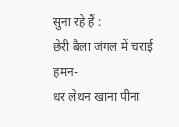सुना रहे हैं :
छेरी बैला जंगल में चराई हमन-
धर लेथन खाना पीना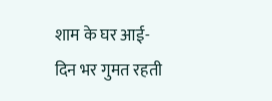शाम के घर आई-
दिन भर गुमत रहती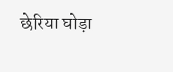छेरिया घोड़ा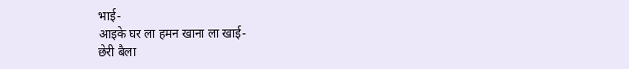भाई-
आइके घर ला हमन खाना ला खाई-
छेरी बैला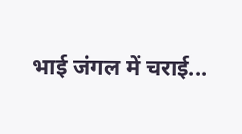भाई जंगल में चराई...